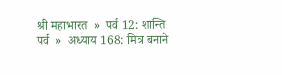श्री महाभारत  »  पर्व 12: शान्ति पर्व  »  अध्याय 168: मित्र बनाने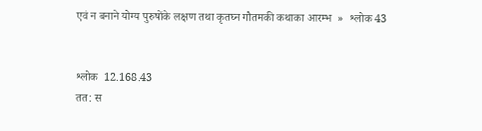एवं न बनाने योग्य पुरुषोंके लक्षण तथा कृतघ्न गौतमकी कथाका आरम्भ  »  श्लोक 43


श्लोक  12.168.43
तत: स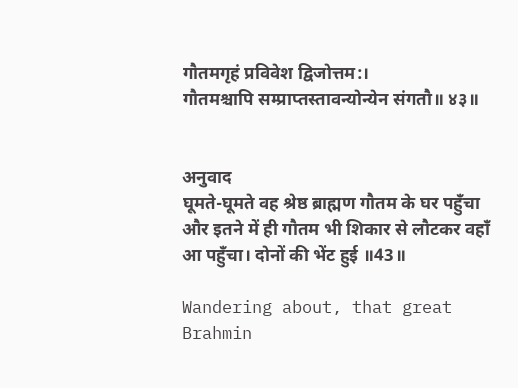गौतमगृहं प्रविवेश द्विजोत्तम:।
गौतमश्चापि सम्प्राप्तस्तावन्योन्येन संगतौ॥ ४३॥


अनुवाद
घूमते-घूमते वह श्रेष्ठ ब्राह्मण गौतम के घर पहुँचा और इतने में ही गौतम भी शिकार से लौटकर वहाँ आ पहुँचा। दोनों की भेंट हुई ॥43॥

Wandering about, that great Brahmin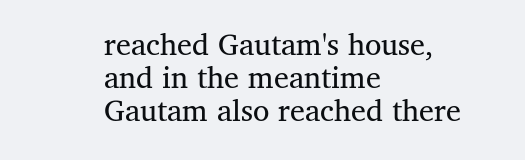reached Gautam's house, and in the meantime Gautam also reached there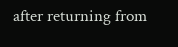after returning from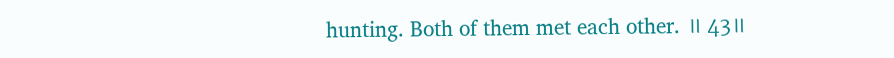hunting. Both of them met each other. ॥ 43॥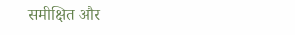समीक्षित और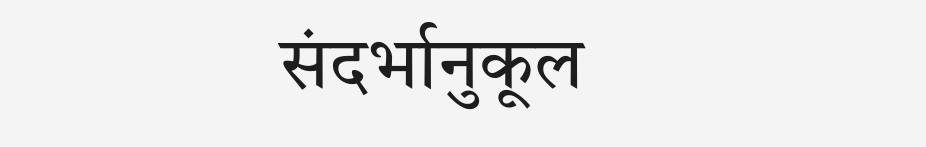संदर्भानुकूल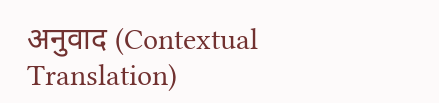अनुवाद (Contextual Translation)